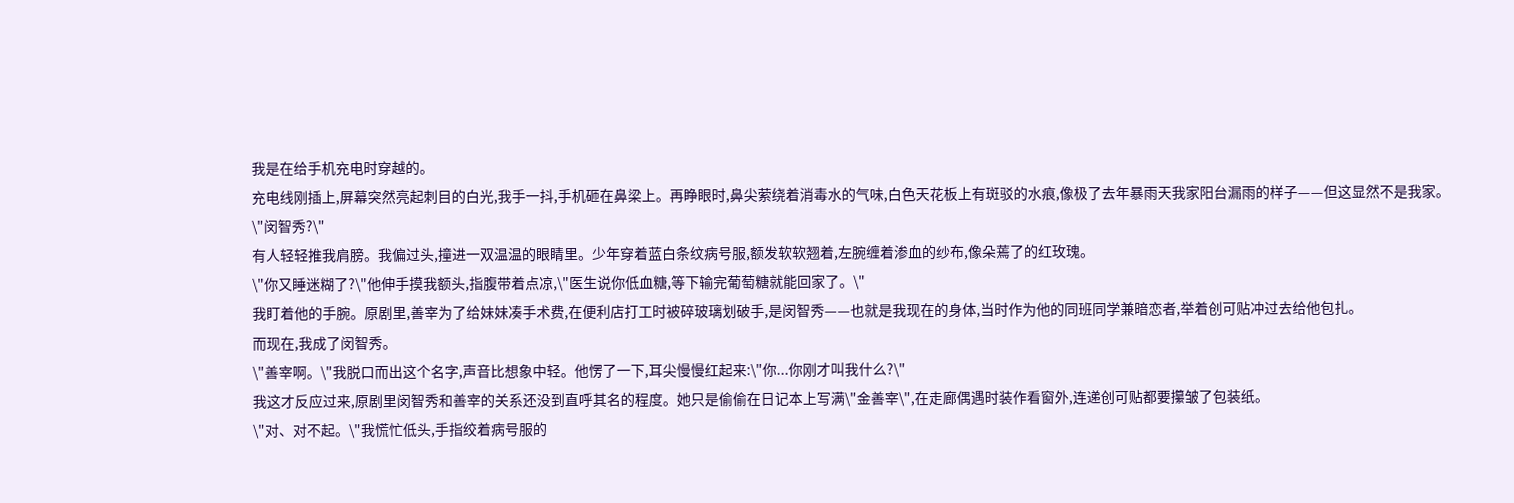我是在给手机充电时穿越的。
充电线刚插上,屏幕突然亮起刺目的白光,我手一抖,手机砸在鼻梁上。再睁眼时,鼻尖萦绕着消毒水的气味,白色天花板上有斑驳的水痕,像极了去年暴雨天我家阳台漏雨的样子——但这显然不是我家。
\"闵智秀?\"
有人轻轻推我肩膀。我偏过头,撞进一双温温的眼睛里。少年穿着蓝白条纹病号服,额发软软翘着,左腕缠着渗血的纱布,像朵蔫了的红玫瑰。
\"你又睡迷糊了?\"他伸手摸我额头,指腹带着点凉,\"医生说你低血糖,等下输完葡萄糖就能回家了。\"
我盯着他的手腕。原剧里,善宰为了给妹妹凑手术费,在便利店打工时被碎玻璃划破手,是闵智秀——也就是我现在的身体,当时作为他的同班同学兼暗恋者,举着创可贴冲过去给他包扎。
而现在,我成了闵智秀。
\"善宰啊。\"我脱口而出这个名字,声音比想象中轻。他愣了一下,耳尖慢慢红起来:\"你...你刚才叫我什么?\"
我这才反应过来,原剧里闵智秀和善宰的关系还没到直呼其名的程度。她只是偷偷在日记本上写满\"金善宰\",在走廊偶遇时装作看窗外,连递创可贴都要攥皱了包装纸。
\"对、对不起。\"我慌忙低头,手指绞着病号服的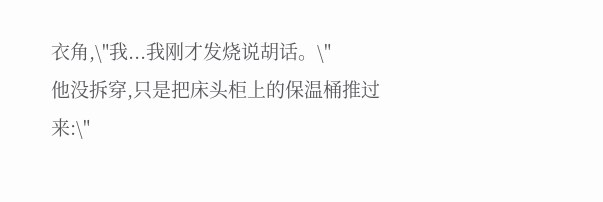衣角,\"我...我刚才发烧说胡话。\"
他没拆穿,只是把床头柜上的保温桶推过来:\"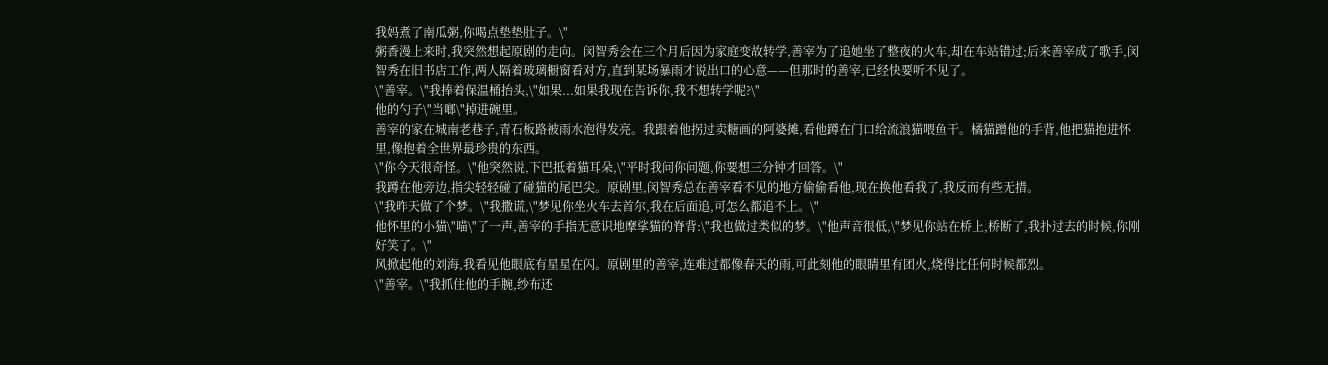我妈煮了南瓜粥,你喝点垫垫肚子。\"
粥香漫上来时,我突然想起原剧的走向。闵智秀会在三个月后因为家庭变故转学,善宰为了追她坐了整夜的火车,却在车站错过;后来善宰成了歌手,闵智秀在旧书店工作,两人隔着玻璃橱窗看对方,直到某场暴雨才说出口的心意——但那时的善宰,已经快要听不见了。
\"善宰。\"我捧着保温桶抬头,\"如果...如果我现在告诉你,我不想转学呢?\"
他的勺子\"当啷\"掉进碗里。
善宰的家在城南老巷子,青石板路被雨水泡得发亮。我跟着他拐过卖糖画的阿婆摊,看他蹲在门口给流浪猫喂鱼干。橘猫蹭他的手背,他把猫抱进怀里,像抱着全世界最珍贵的东西。
\"你今天很奇怪。\"他突然说,下巴抵着猫耳朵,\"平时我问你问题,你要想三分钟才回答。\"
我蹲在他旁边,指尖轻轻碰了碰猫的尾巴尖。原剧里,闵智秀总在善宰看不见的地方偷偷看他,现在换他看我了,我反而有些无措。
\"我昨天做了个梦。\"我撒谎,\"梦见你坐火车去首尔,我在后面追,可怎么都追不上。\"
他怀里的小猫\"喵\"了一声,善宰的手指无意识地摩挲猫的脊背:\"我也做过类似的梦。\"他声音很低,\"梦见你站在桥上,桥断了,我扑过去的时候,你刚好笑了。\"
风掀起他的刘海,我看见他眼底有星星在闪。原剧里的善宰,连难过都像春天的雨,可此刻他的眼睛里有团火,烧得比任何时候都烈。
\"善宰。\"我抓住他的手腕,纱布还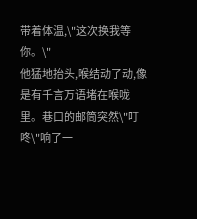带着体温,\"这次换我等你。\"
他猛地抬头,喉结动了动,像是有千言万语堵在喉咙里。巷口的邮筒突然\"叮咚\"响了一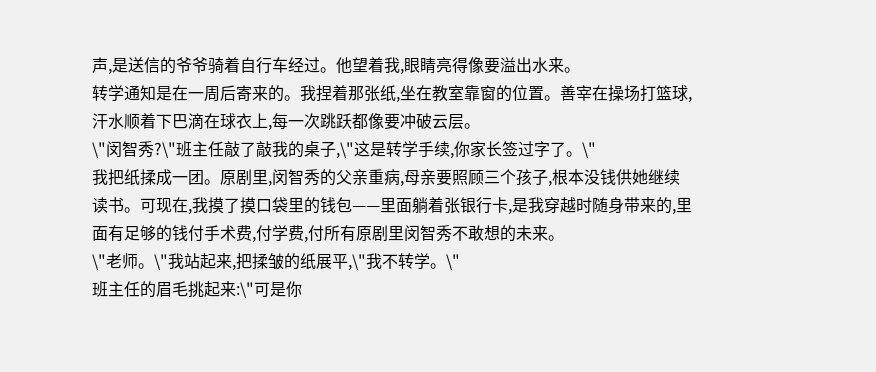声,是送信的爷爷骑着自行车经过。他望着我,眼睛亮得像要溢出水来。
转学通知是在一周后寄来的。我捏着那张纸,坐在教室靠窗的位置。善宰在操场打篮球,汗水顺着下巴滴在球衣上,每一次跳跃都像要冲破云层。
\"闵智秀?\"班主任敲了敲我的桌子,\"这是转学手续,你家长签过字了。\"
我把纸揉成一团。原剧里,闵智秀的父亲重病,母亲要照顾三个孩子,根本没钱供她继续读书。可现在,我摸了摸口袋里的钱包——里面躺着张银行卡,是我穿越时随身带来的,里面有足够的钱付手术费,付学费,付所有原剧里闵智秀不敢想的未来。
\"老师。\"我站起来,把揉皱的纸展平,\"我不转学。\"
班主任的眉毛挑起来:\"可是你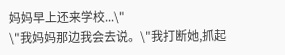妈妈早上还来学校...\"
\"我妈妈那边我会去说。\"我打断她,抓起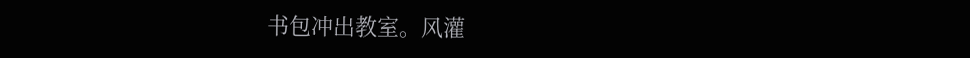书包冲出教室。风灌